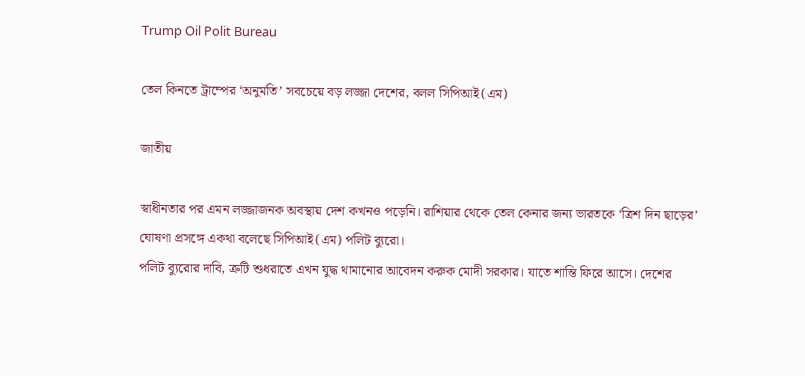Trump Oil Polit Bureau

তেল কিনতে ট্রাম্পের ‘অনুমতি’ সবচেয়ে বড় লজ্জা দেশের, বলল সিপিআই(এম)

জাতীয়

স্বাধীনতার পর এমন লজ্জাজনক অবস্থায় দেশ কখনও পড়েনি। রাশিয়ার থেকে তেল কেনার জন্য ভারতকে ‘ত্রিশ দিন ছাড়ের’ ঘোষণা প্রসঙ্গে একথা বলেছে সিপিআই(এম) পলিট ব্যুরো।
পলিট ব্যুরোর দাবি, ত্রুটি শুধরাতে এখন যুদ্ধ থামানোর আবেদন করুক মোদী সরকার। যাতে শান্তি ফিরে আসে। দেশের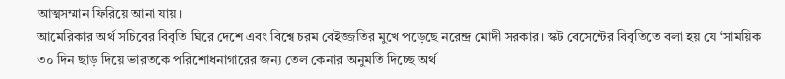আত্মসম্মান ফিরিয়ে আনা যায়।
আমেরিকার অর্থ সচিবের বিবৃতি ঘিরে দেশে এবং বিশ্বে চরম বেইজ্জতির মুখে পড়েছে নরেন্দ্র মোদী সরকার। স্কট বেসেন্টের বিবৃতিতে বলা হয় যে ‘সাময়িক ৩০ দিন ছাড় দিয়ে ভারতকে পরিশোধনাগারের জন্য তেল কেনার অনুমতি দিচ্ছে অর্থ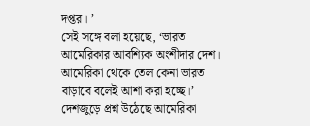দপ্তর। ’
সেই সঙ্গে বলা হয়েছে, ‘ভারত আমেরিকার আবশ্যিক অংশীদার দেশ। আমেরিকা থেকে তেল কেনা ভারত বাড়াবে বলেই আশা করা হচ্ছে।’
দেশজুড়ে প্রশ্ন উঠেছে আমেরিকা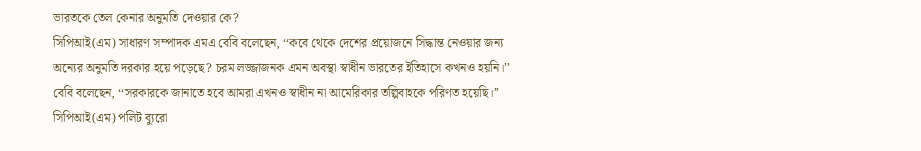ভারতকে তেল কেনার অনুমতি দেওয়ার কে?
সিপিআই(এম) সাধারণ সম্পাদক এমএ বেবি বলেছেন, ‘‘কবে থেকে দেশের প্রয়োজনে সিদ্ধান্ত নেওয়ার জন্য অন্যের অনুমতি দরকার হয়ে পড়েছে? চরম লজ্জাজনক এমন অবস্থা স্বাধীন ভারতের ইতিহাসে কখনও হয়নি।’’
বেবি বলেছেন, ‘‘সরকারকে জানাতে হবে আমরা এখনও স্বাধীন না আমেরিকার তল্পিবাহকে পরিণত হয়েছি।’’
সিপিআই(এম) পলিট ব্যুরো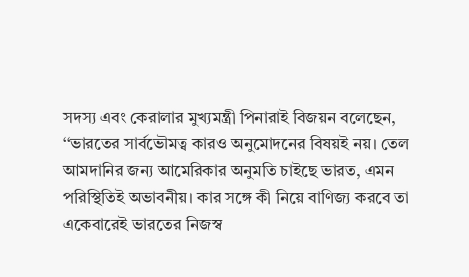সদস্য এবং কেরালার মুখ্যমন্ত্রী পিনারাই বিজয়ন বলেছেন, ‘‘ভারতের সার্বভৌমত্ব কারও অনুমোদনের বিষয়ই নয়। তেল আমদানির জন্য আমেরিকার অনুমতি চাইছে ভারত, এমন পরিস্থিতিই অভাবনীয়। কার সঙ্গে কী নিয়ে বাণিজ্য করবে তা একেবারেই ভারতের নিজস্ব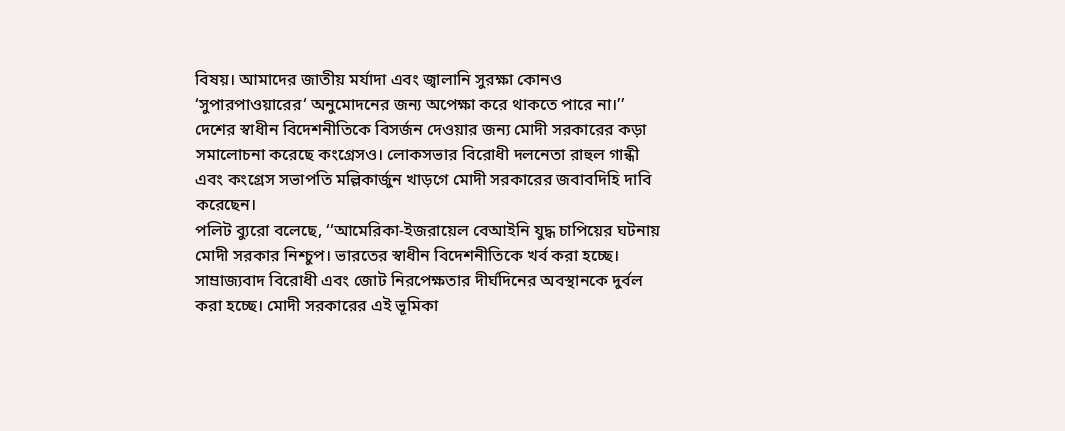বিষয়। আমাদের জাতীয় মর্যাদা এবং জ্বালানি সুরক্ষা কোনও ‘সুপারপাওয়ারের‘ অনুমোদনের জন্য অপেক্ষা করে থাকতে পারে না।’’
দেশের স্বাধীন বিদেশনীতিকে বিসর্জন দেওয়ার জন্য মোদী সরকারের কড়া সমালোচনা করেছে কংগ্রেসও। লোকসভার বিরোধী দলনেতা রাহুল গান্ধী এবং কংগ্রেস সভাপতি মল্লিকার্জুন খাড়গে মোদী সরকারের জবাবদিহি দাবি করেছেন।
পলিট ব্যুরো বলেছে, ‘‘আমেরিকা-ইজরায়েল বেআইনি যুদ্ধ চাপিয়ের ঘটনায় মোদী সরকার নিশ্চুপ। ভারতের স্বাধীন বিদেশনীতিকে খর্ব করা হচ্ছে। সাম্রাজ্যবাদ বিরোধী এবং জোট নিরপেক্ষতার দীর্ঘদিনের অবস্থানকে দুর্বল করা হচ্ছে। মোদী সরকারের এই ভূমিকা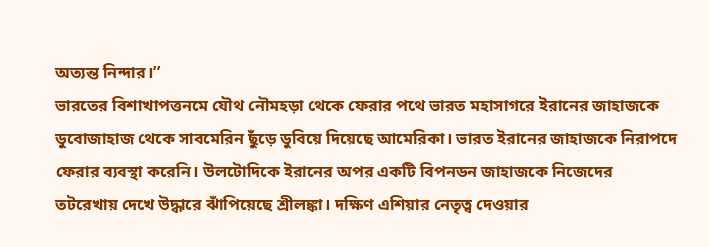অত্যন্ত নিন্দার।’’
ভারতের বিশাখাপত্তনমে যৌথ নৌমহড়া থেকে ফেরার পথে ভারত মহাসাগরে ইরানের জাহাজকে ডুবোজাহাজ থেকে সাবমেরিন ছুঁড়ে ডুবিয়ে দিয়েছে আমেরিকা। ভারত ইরানের জাহাজকে নিরাপদে ফেরার ব্যবস্থা করেনি। উলটোদিকে ইরানের অপর একটি বিপনডন জাহাজকে নিজেদের তটরেখায় দেখে উদ্ধারে ঝাঁপিয়েছে শ্রীলঙ্কা। দক্ষিণ এশিয়ার নেতৃত্ব দেওয়ার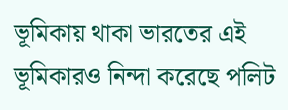ভূমিকায় থাকা ভারতের এই ভূমিকারও নিন্দা করেছে পলিট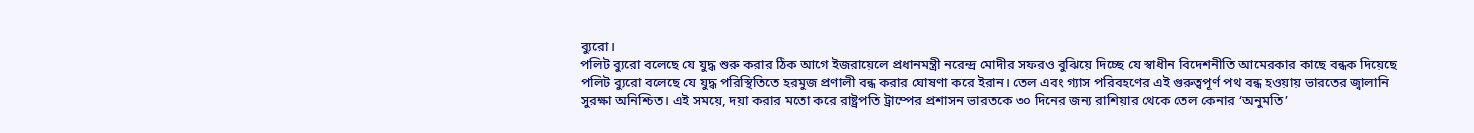ব্যুরো।
পলিট ব্যুরো বলেছে যে যুদ্ধ শুরু করার ঠিক আগে ইজরায়েলে প্রধানমন্ত্রী নরেন্দ্র মোদীর সফরও বুঝিয়ে দিচ্ছে যে স্বাধীন বিদেশনীতি আমেরকার কাছে বন্ধক দিয়েছে
পলিট ব্যুরো বলেছে যে যুদ্ধ পরিস্থিতিতে হরমুজ প্রণালী বন্ধ করার ঘোষণা করে ইরান। তেল এবং গ্যাস পরিবহণের এই গুরুত্বপূর্ণ পথ বন্ধ হওয়ায় ভারতের জ্বালানি সুরক্ষা অনিশ্চিত। এই সময়ে, দয়া করার মতো করে রাষ্ট্রপতি ট্রাম্পের প্রশাসন ভারতকে ৩০ দিনের জন্য রাশিয়ার থেকে তেল কেনার ‘অনুমতি’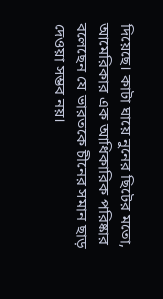দিয়েছে। কাটা ঘায়ে নুনের ছিটের মতো, আমেরিকার এক আধিকারিক পরিষ্কার বলেছেন যে ভারতকে চীনের সমান ছাড় দেওয়া সম্ভব নয়।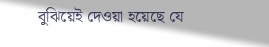বুঝিয়েই দেওয়া হয়েছে যে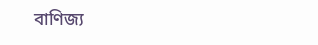বাণিজ্য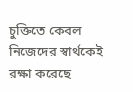চুক্তিতে কেবল নিজেদের স্বার্থকেই রক্ষা করেছে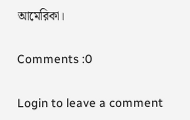আমেরিকা।

Comments :0

Login to leave a comment